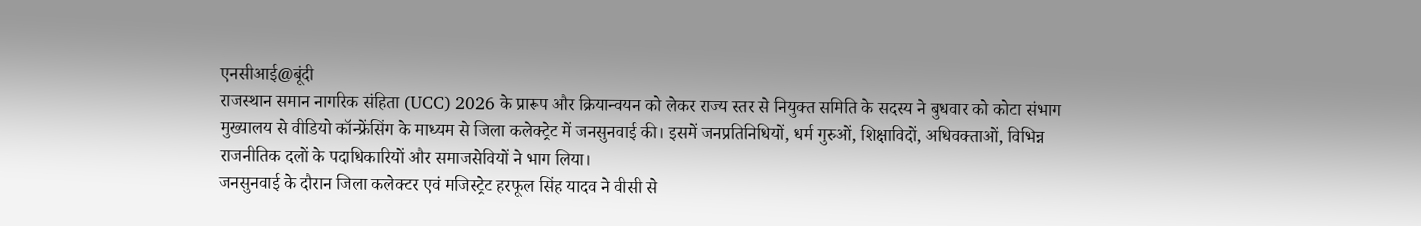एनसीआई@बूंदी
राजस्थान समान नागरिक संहिता (UCC) 2026 के प्रारूप और क्रियान्वयन को लेकर राज्य स्तर से नियुक्त समिति के सदस्य ने बुधवार को कोटा संभाग मुख्यालय से वीडियो कॉन्फ्रेंसिंग के माध्यम से जिला कलेक्ट्रेट में जनसुनवाई की। इसमें जनप्रतिनिधियों, धर्म गुरुओं, शिक्षाविदों, अधिवक्ताओं, विभिन्न राजनीतिक दलों के पदाधिकारियों और समाजसेवियों ने भाग लिया।
जनसुनवाई के दौरान जिला कलेक्टर एवं मजिस्ट्रेट हरफूल सिंह यादव ने वीसी से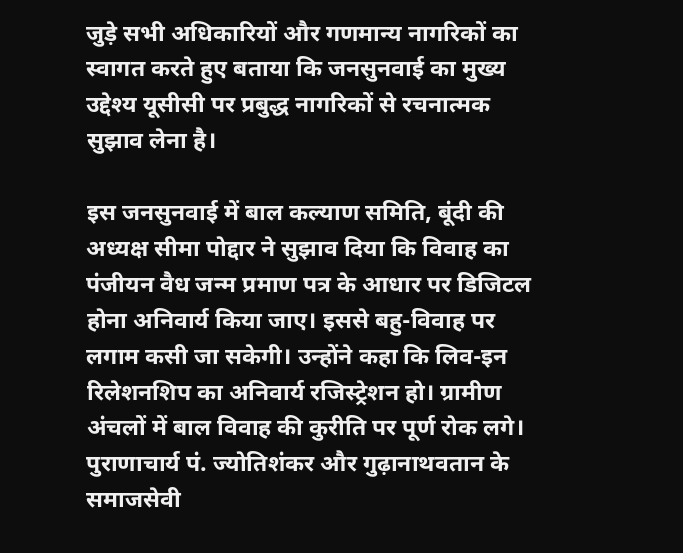जुड़े सभी अधिकारियों और गणमान्य नागरिकों का स्वागत करते हुए बताया कि जनसुनवाई का मुख्य उद्देश्य यूसीसी पर प्रबुद्ध नागरिकों से रचनात्मक सुझाव लेना है।

इस जनसुनवाई में बाल कल्याण समिति, बूंदी की अध्यक्ष सीमा पोद्दार ने सुझाव दिया कि विवाह का पंजीयन वैध जन्म प्रमाण पत्र के आधार पर डिजिटल होना अनिवार्य किया जाए। इससे बहु-विवाह पर लगाम कसी जा सकेगी। उन्होंने कहा कि लिव-इन रिलेशनशिप का अनिवार्य रजिस्ट्रेशन हो। ग्रामीण अंचलों में बाल विवाह की कुरीति पर पूर्ण रोक लगे। पुराणाचार्य पं. ज्योतिशंकर और गुढ़ानाथवतान के समाजसेवी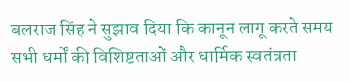बलराज सिंह ने सुझाव दिया कि कानून लागू करते समय सभी धर्मों की विशिष्टताओं और धार्मिक स्वतंत्रता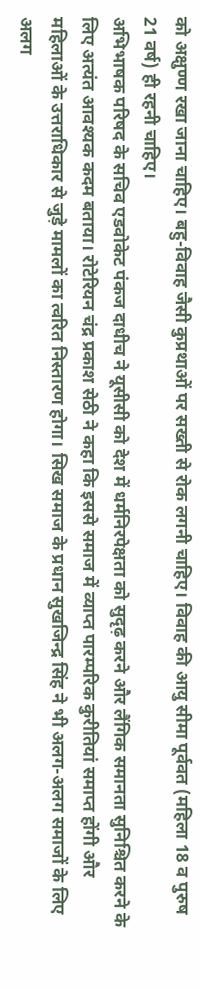को अक्षुण्ण रखा जाना चाहिए। बहु-विवाह जैसी कुप्रथाओं पर सख्ती से रोक लगनी चाहिए। विवाह की आयु सीमा पूर्ववत (महिला 18 व पुरुष 21 वर्ष) ही रहनी चाहिए।
अभिभाषक परिषद के सचिव एडवोकेट पंकज दाधीच ने यूसीसी को देश में धर्मनिरपेक्षता को सुदृढ़ करने और लैंगिक समानता सुनिश्चित करने के लिए अत्यंत आवश्यक कदम बताया। रोटेरियन चंद्र प्रकाश सेठी ने कहा कि इससे समाज में व्याप्त पारम्परिक कुरीतियां समाप्त होंगी और महिलाओं के उत्तराधिकार से जुड़े मामलों का त्वरित निस्तारण होगा। सिख समाज के प्रधान सुखजिन्द्र सिंह ने भी अलग-अलग समाजों के लिए अलग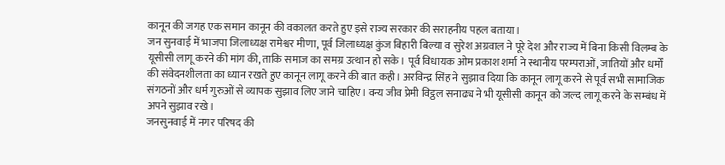कानून की जगह एक समान कानून की वकालत करते हुए इसे राज्य सरकार की सराहनीय पहल बताया।
जन सुनवाई में भाजपा जिलाध्यक्ष रामेश्वर मीणा, पूर्व जिलाध्यक्ष कुंज बिहारी बिल्या व सुरेश अग्रवाल ने पूरे देश और राज्य में बिना किसी विलम्ब के यूसीसी लागू करने की मांग की, ताकि समाज का समग्र उत्थान हो सके। पूर्व विधायक ओम प्रकाश शर्मा ने स्थानीय परम्पराओं, जातियों और धर्मों की संवेदनशीलता का ध्यान रखते हुए कानून लागू करने की बात कही। अरविन्द्र सिंह ने सुझाव दिया कि कानून लागू करने से पूर्व सभी सामाजिक संगठनों और धर्म गुरुओं से व्यापक सुझाव लिए जाने चाहिए। वन्य जीव प्रेमी विट्ठल सनाढ्य ने भी यूसीसी कानून को जल्द लागू करने के सम्बंध में अपने सुझाव रखे।
जनसुनवाई में नगर परिषद की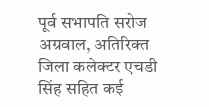पूर्व सभापति सरोज अग्रवाल, अतिरिक्त जिला कलेक्टर एचडी सिंह सहित कई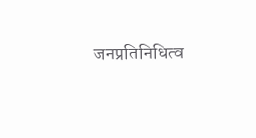जनप्रतिनिधित्व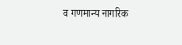व गणमान्य नागरिक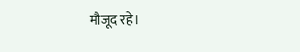मौजूद रहे।